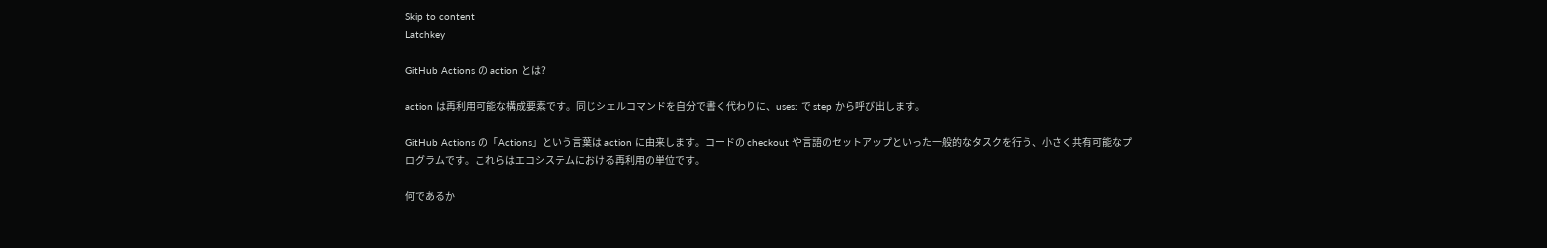Skip to content
Latchkey

GitHub Actions の action とは?

action は再利用可能な構成要素です。同じシェルコマンドを自分で書く代わりに、uses: で step から呼び出します。

GitHub Actions の「Actions」という言葉は action に由来します。コードの checkout や言語のセットアップといった一般的なタスクを行う、小さく共有可能なプログラムです。これらはエコシステムにおける再利用の単位です。

何であるか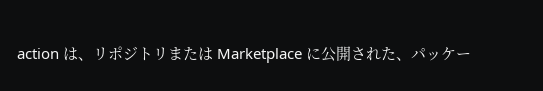action は、リポジトリまたは Marketplace に公開された、パッケー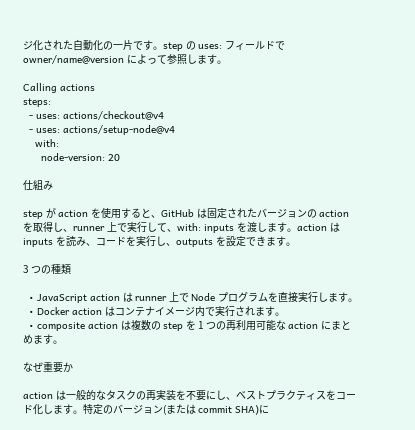ジ化された自動化の一片です。step の uses: フィールドで owner/name@version によって参照します。

Calling actions
steps:
  - uses: actions/checkout@v4
  - uses: actions/setup-node@v4
    with:
      node-version: 20

仕組み

step が action を使用すると、GitHub は固定されたバージョンの action を取得し、runner 上で実行して、with: inputs を渡します。action は inputs を読み、コードを実行し、outputs を設定できます。

3 つの種類

  • JavaScript action は runner 上で Node プログラムを直接実行します。
  • Docker action はコンテナイメージ内で実行されます。
  • composite action は複数の step を 1 つの再利用可能な action にまとめます。

なぜ重要か

action は一般的なタスクの再実装を不要にし、ベストプラクティスをコード化します。特定のバージョン(または commit SHA)に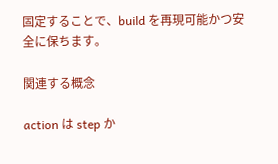固定することで、build を再現可能かつ安全に保ちます。

関連する概念

action は step か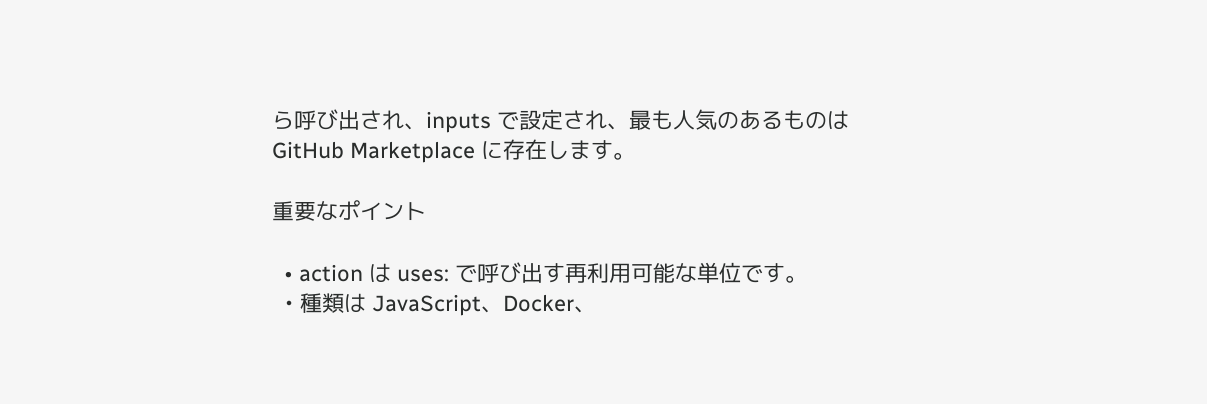ら呼び出され、inputs で設定され、最も人気のあるものは GitHub Marketplace に存在します。

重要なポイント

  • action は uses: で呼び出す再利用可能な単位です。
  • 種類は JavaScript、Docker、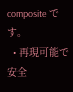composite です。
  • 再現可能で安全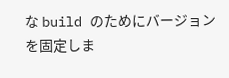な build のためにバージョンを固定しま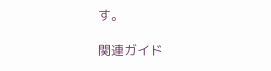す。

関連ガイド